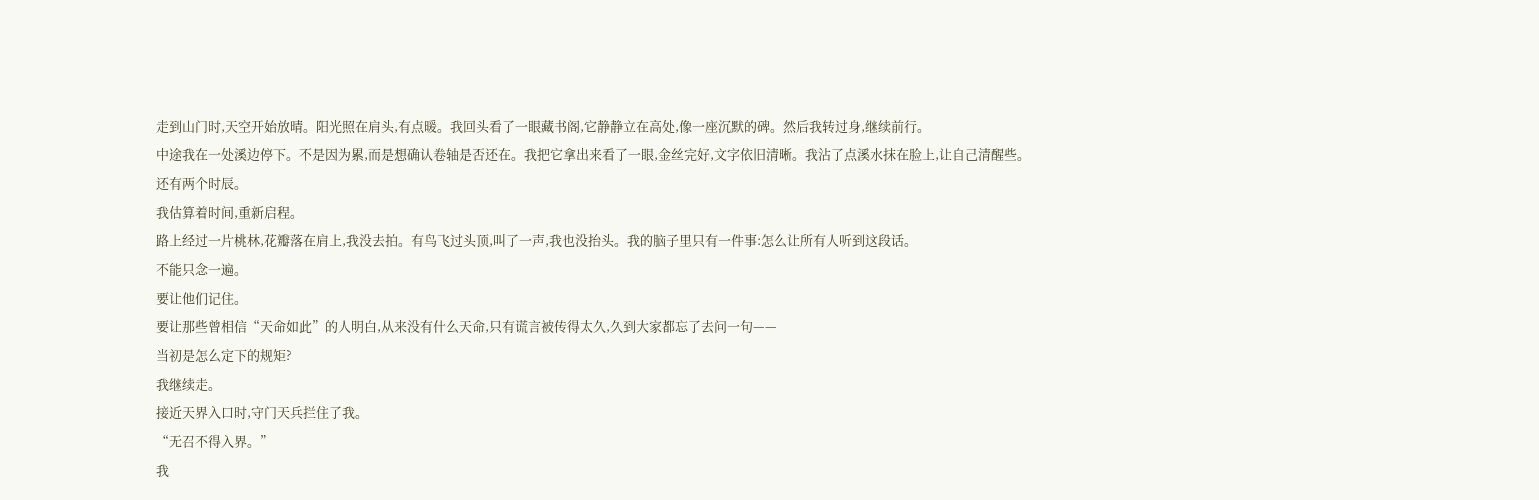走到山门时,天空开始放晴。阳光照在肩头,有点暖。我回头看了一眼藏书阁,它静静立在高处,像一座沉默的碑。然后我转过身,继续前行。
中途我在一处溪边停下。不是因为累,而是想确认卷轴是否还在。我把它拿出来看了一眼,金丝完好,文字依旧清晰。我沾了点溪水抹在脸上,让自己清醒些。
还有两个时辰。
我估算着时间,重新启程。
路上经过一片桃林,花瓣落在肩上,我没去拍。有鸟飞过头顶,叫了一声,我也没抬头。我的脑子里只有一件事:怎么让所有人听到这段话。
不能只念一遍。
要让他们记住。
要让那些曾相信“天命如此”的人明白,从来没有什么天命,只有谎言被传得太久,久到大家都忘了去问一句——
当初是怎么定下的规矩?
我继续走。
接近天界入口时,守门天兵拦住了我。
“无召不得入界。”
我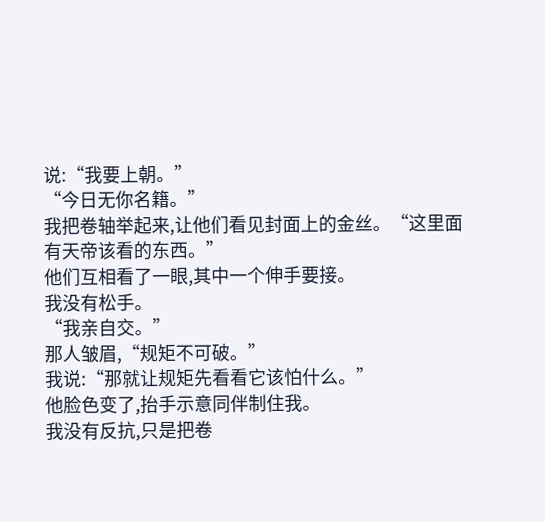说:“我要上朝。”
“今日无你名籍。”
我把卷轴举起来,让他们看见封面上的金丝。“这里面有天帝该看的东西。”
他们互相看了一眼,其中一个伸手要接。
我没有松手。
“我亲自交。”
那人皱眉,“规矩不可破。”
我说:“那就让规矩先看看它该怕什么。”
他脸色变了,抬手示意同伴制住我。
我没有反抗,只是把卷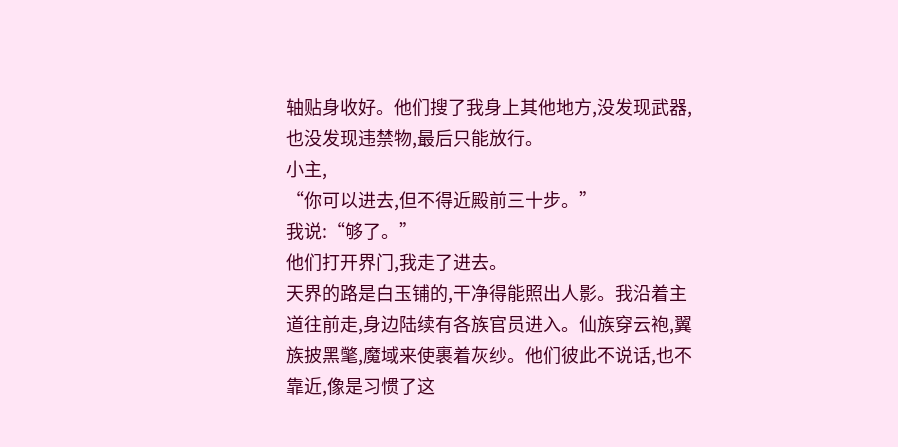轴贴身收好。他们搜了我身上其他地方,没发现武器,也没发现违禁物,最后只能放行。
小主,
“你可以进去,但不得近殿前三十步。”
我说:“够了。”
他们打开界门,我走了进去。
天界的路是白玉铺的,干净得能照出人影。我沿着主道往前走,身边陆续有各族官员进入。仙族穿云袍,翼族披黑氅,魔域来使裹着灰纱。他们彼此不说话,也不靠近,像是习惯了这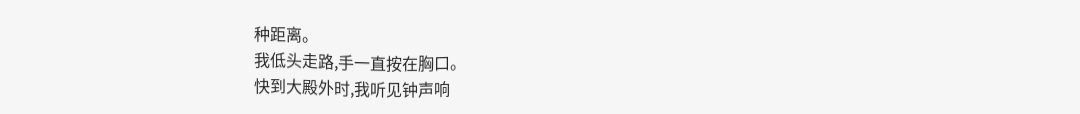种距离。
我低头走路,手一直按在胸口。
快到大殿外时,我听见钟声响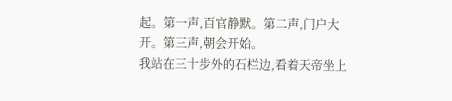起。第一声,百官静默。第二声,门户大开。第三声,朝会开始。
我站在三十步外的石栏边,看着天帝坐上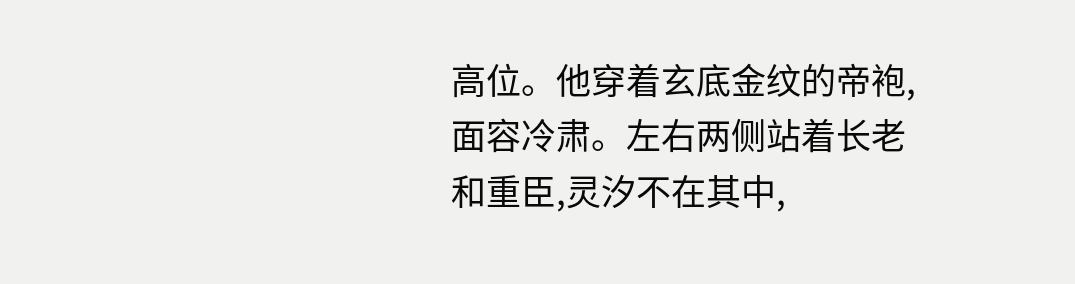高位。他穿着玄底金纹的帝袍,面容冷肃。左右两侧站着长老和重臣,灵汐不在其中,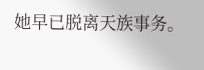她早已脱离天族事务。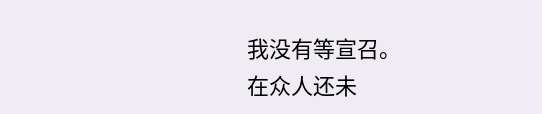我没有等宣召。
在众人还未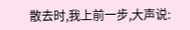散去时,我上前一步,大声说: